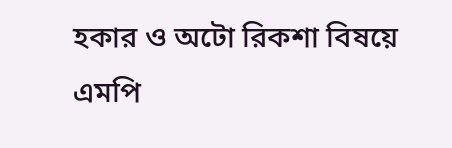হকার ও অটো রিকশা বিষয়ে এমপি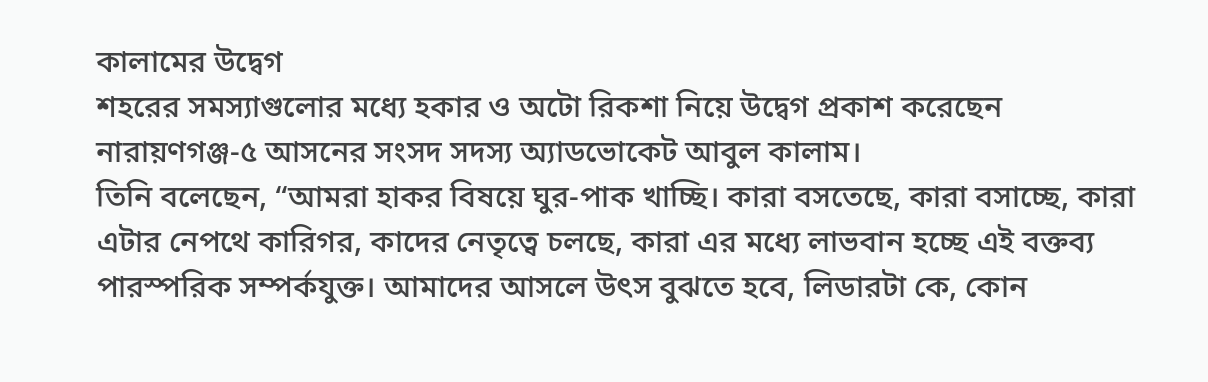কালামের উদ্বেগ
শহরের সমস্যাগুলোর মধ্যে হকার ও অটো রিকশা নিয়ে উদ্বেগ প্রকাশ করেছেন নারায়ণগঞ্জ-৫ আসনের সংসদ সদস্য অ্যাডভোকেট আবুল কালাম।
তিনি বলেছেন, “আমরা হাকর বিষয়ে ঘুর-পাক খাচ্ছি। কারা বসতেছে, কারা বসাচ্ছে, কারা এটার নেপথে কারিগর, কাদের নেতৃত্বে চলছে, কারা এর মধ্যে লাভবান হচ্ছে এই বক্তব্য পারস্পরিক সম্পর্কযুক্ত। আমাদের আসলে উৎস বুঝতে হবে, লিডারটা কে, কোন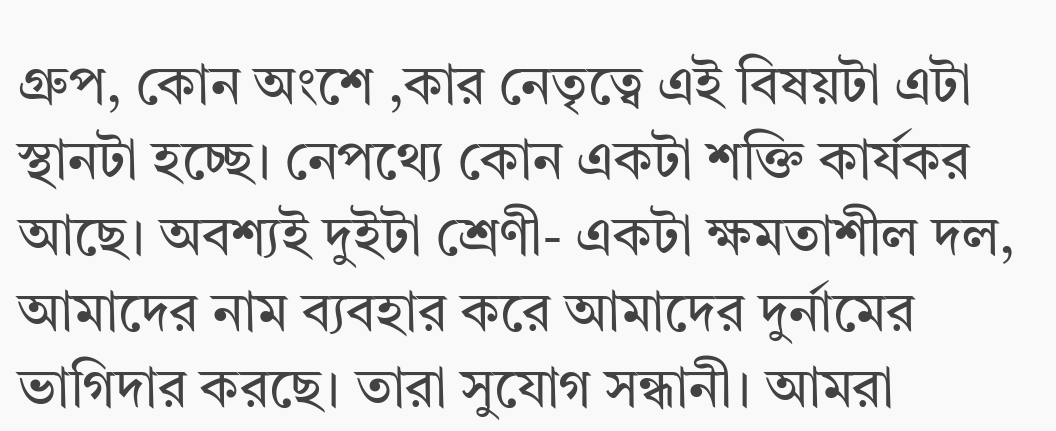গ্রুপ, কোন অংশে ,কার নেতৃত্বে এই বিষয়টা এটা স্থানটা হচ্ছে। নেপথ্যে কোন একটা শক্তি কার্যকর আছে। অবশ্যই দুইটা শ্রেণী- একটা ক্ষমতাশীল দল, আমাদের নাম ব্যবহার করে আমাদের দুর্নামের ভাগিদার করছে। তারা সুযোগ সন্ধানী। আমরা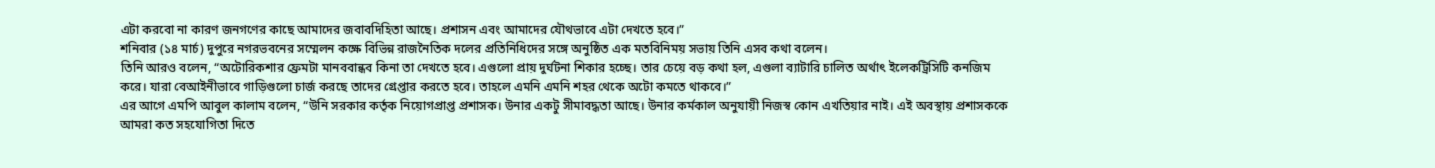এটা করবো না কারণ জনগণের কাছে আমাদের জবাবদিহিতা আছে। প্রশাসন এবং আমাদের যৌথভাবে এটা দেখতে হবে।”
শনিবার (১৪ মার্চ) দুপুরে নগরভবনের সম্মেলন কক্ষে বিভিন্ন রাজনৈতিক দলের প্রতিনিধিদের সঙ্গে অনুষ্ঠিত এক মতবিনিময় সভায় তিনি এসব কথা বলেন।
তিনি আরও বলেন, “অটোরিকশার ফ্রেমটা মানববান্ধব কিনা তা দেখতে হবে। এগুলো প্রায় দুর্ঘটনা শিকার হচ্ছে। তার চেয়ে বড় কথা হল, এগুলা ব্যাটারি চালিত অর্থাৎ ইলেকট্রিসিটি কনজিম করে। যারা বেআইনীভাবে গাড়িগুলো চার্জ করছে তাদের গ্রেপ্তার করতে হবে। তাহলে এমনি এমনি শহর থেকে অটো কমতে থাকবে।”
এর আগে এমপি আবুল কালাম বলেন, “উনি সরকার কর্তৃক নিয়োগপ্রাপ্ত প্রশাসক। উনার একটু সীমাবদ্ধতা আছে। উনার কর্মকাল অনুযায়ী নিজস্ব কোন এখতিয়ার নাই। এই অবস্থায় প্রশাসককে আমরা কত সহযোগিতা দিতে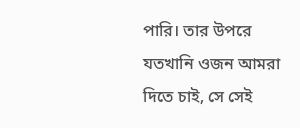পারি। তার উপরে যতখানি ওজন আমরা দিতে চাই, সে সেই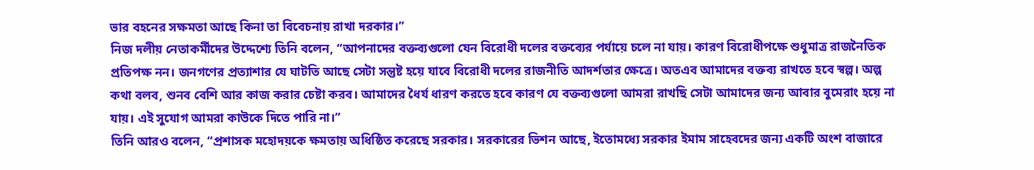ভার বহনের সক্ষমতা আছে কিনা তা বিবেচনায় রাখা দরকার।”
নিজ দলীয় নেতাকর্মীদের উদ্দেশ্যে তিনি বলেন, “আপনাদের বক্তব্যগুলো যেন বিরোধী দলের বক্তব্যের পর্যায়ে চলে না যায়। কারণ বিরোধীপক্ষে শুধুমাত্র রাজনৈতিক প্রতিপক্ষ নন। জনগণের প্রত্যাশার যে ঘাটতি আছে সেটা সন্তুষ্ট হয়ে যাবে বিরোধী দলের রাজনীতি আদর্শতার ক্ষেত্রে। অতএব আমাদের বক্তব্য রাখতে হবে স্বল্প। অল্প কথা বলব, শুনব বেশি আর কাজ করার চেষ্টা করব। আমাদের ধৈর্য ধারণ করতে হবে কারণ যে বক্তব্যগুলো আমরা রাখছি সেটা আমাদের জন্য আবার বুমেরাং হয়ে না যায়। এই সুযোগ আমরা কাউকে দিতে পারি না।”
তিনি আরও বলেন, “প্রশাসক মহোদয়কে ক্ষমতায় অধিষ্ঠিত করেছে সরকার। সরকারের ভিশন আছে, ইতোমধ্যে সরকার ইমাম সাহেবদের জন্য একটি অংশ বাজারে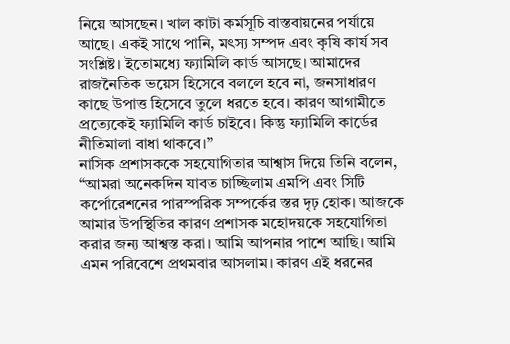নিয়ে আসছেন। খাল কাটা কর্মসূচি বাস্তবায়নের পর্যায়ে আছে। একই সাথে পানি, মৎস্য সম্পদ এবং কৃষি কার্য সব সংশ্লিষ্ট। ইতোমধ্যে ফ্যামিলি কার্ড আসছে। আমাদের রাজনৈতিক ভয়েস হিসেবে বললে হবে না, জনসাধারণ কাছে উপাত্ত হিসেবে তুলে ধরতে হবে। কারণ আগামীতে প্রত্যেকেই ফ্যামিলি কার্ড চাইবে। কিন্তু ফ্যামিলি কার্ডের নীতিমালা বাধা থাকবে।”
নাসিক প্রশাসককে সহযোগিতার আশ্বাস দিয়ে তিনি বলেন, “আমরা অনেকদিন যাবত চাচ্ছিলাম এমপি এবং সিটি কর্পোরেশনের পারস্পরিক সম্পর্কের স্তর দৃঢ় হোক। আজকে আমার উপস্থিতির কারণ প্রশাসক মহোদয়কে সহযোগিতা করার জন্য আশ্বস্ত করা। আমি আপনার পাশে আছি। আমি এমন পরিবেশে প্রথমবার আসলাম। কারণ এই ধরনের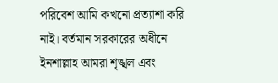পরিবেশ আমি কখনো প্রত্যাশা করি নাই। বর্তমান সরকারের অধীনে ইনশাল্লাহ আমরা শৃঙ্খল এবং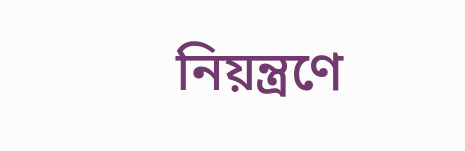নিয়ন্ত্রণে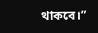থাকবে।”